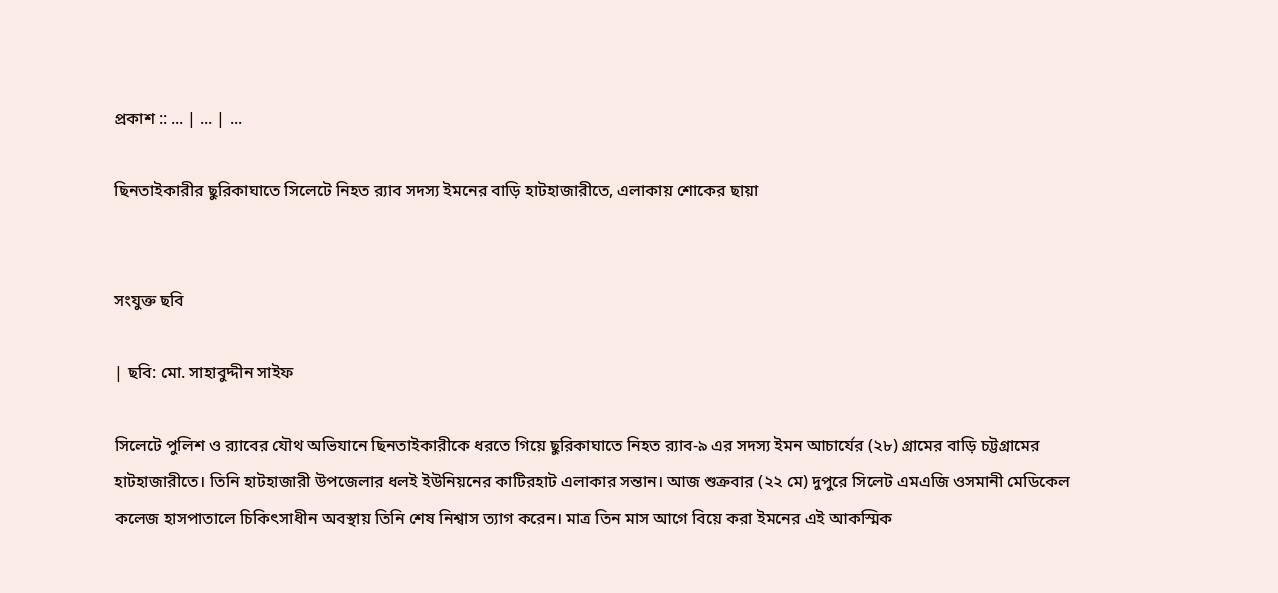প্রকাশ :: ... | ... | ...

ছিনতাইকারীর ছুরিকাঘাতে সিলেটে নিহত র‍্যাব সদস্য ইমনের বাড়ি হাটহাজারীতে, এলাকায় শোকের ছায়া


সংযুক্ত ছবি

| ছবি: মো. সাহাবুদ্দীন সাইফ

সিলেটে পুলিশ ও র‍্যাবের যৌথ অভিযানে ছিনতাইকারীকে ধরতে গিয়ে ছুরিকাঘাতে নিহত র‍্যাব-৯ এর সদস্য ইমন আচার্যের (২৮) গ্রামের বাড়ি চট্টগ্রামের হাটহাজারীতে। তিনি হাটহাজারী উপজেলার ধলই ইউনিয়নের কাটিরহাট এলাকার সন্তান। আজ শুক্রবার (২২ মে) দুপুরে সিলেট এমএজি ওসমানী মেডিকেল কলেজ হাসপাতালে চিকিৎসাধীন অবস্থায় তিনি শেষ নিশ্বাস ত্যাগ করেন। মাত্র তিন মাস আগে বিয়ে করা ইমনের এই আকস্মিক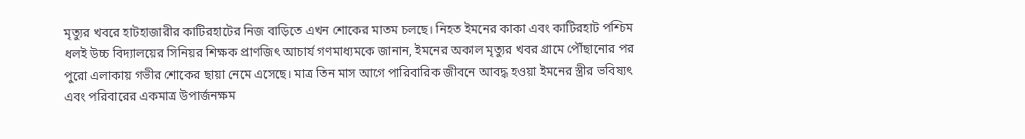মৃত্যুর খবরে হাটহাজারীর কাটিরহাটের নিজ বাড়িতে এখন শোকের মাতম চলছে। নিহত ইমনের কাকা এবং কাটিরহাট পশ্চিম ধলই উচ্চ বিদ্যালয়ের সিনিয়র শিক্ষক প্রাণজিৎ আচার্য গণমাধ্যমকে জানান, ইমনের অকাল মৃত্যুর খবর গ্রামে পৌঁছানোর পর পুরো এলাকায় গভীর শোকের ছায়া নেমে এসেছে। মাত্র তিন মাস আগে পারিবারিক জীবনে আবদ্ধ হওয়া ইমনের স্ত্রীর ভবিষ্যৎ এবং পরিবারের একমাত্র উপার্জনক্ষম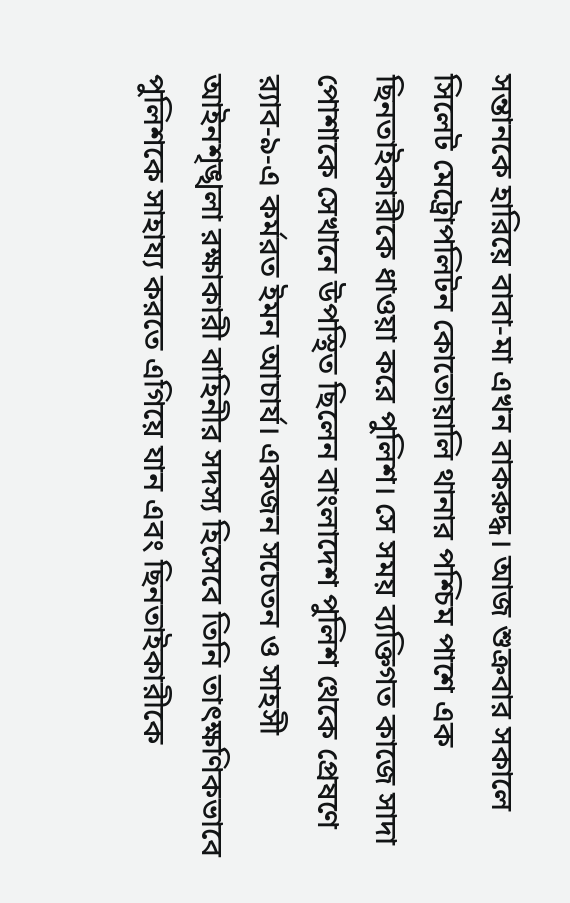সন্তানকে হারিয়ে বাবা-মা এখন বাকরুদ্ধ। আজ শুক্রবার সকালে সিলেট মেট্রোপলিটন কোতোয়ালি থানার পশ্চিম পাশে এক ছিনতাইকারীকে ধাওয়া করে পুলিশ। সে সময় ব্যক্তিগত কাজে সাদা পোশাকে সেখানে উপস্থিত ছিলেন বাংলাদেশ পুলিশ থেকে প্রেষণে র‍্যাব-৯-এ কর্মরত ইমন আচার্য। একজন সচেতন ও সাহসী আইনশৃঙ্খলা রক্ষাকারী বাহিনীর সদস্য হিসেবে তিনি তাৎক্ষণিকভাবে পুলিশকে সাহায্য করতে এগিয়ে যান এবং ছিনতাইকারীকে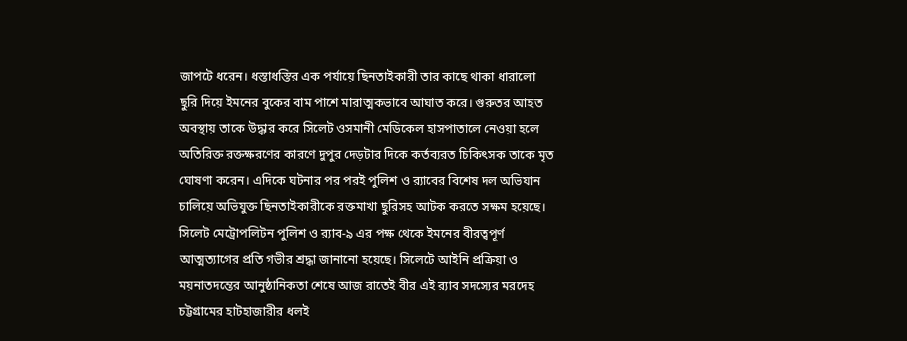জাপটে ধরেন। ধস্তাধস্তির এক পর্যায়ে ছিনতাইকারী তার কাছে থাকা ধারালো ছুরি দিয়ে ইমনের বুকের বাম পাশে মারাত্মকভাবে আঘাত করে। গুরুতর আহত অবস্থায় তাকে উদ্ধার করে সিলেট ওসমানী মেডিকেল হাসপাতালে নেওয়া হলে অতিরিক্ত রক্তক্ষরণের কারণে দুপুর দেড়টার দিকে কর্তব্যরত চিকিৎসক তাকে মৃত ঘোষণা করেন। এদিকে ঘটনার পর পরই পুলিশ ও র‍্যাবের বিশেষ দল অভিযান চালিয়ে অভিযুক্ত ছিনতাইকারীকে রক্তমাখা ছুরিসহ আটক করতে সক্ষম হয়েছে। সিলেট মেট্রোপলিটন পুলিশ ও র‍্যাব-৯ এর পক্ষ থেকে ইমনের বীরত্বপূর্ণ আত্মত্যাগের প্রতি গভীর শ্রদ্ধা জানানো হয়েছে। সিলেটে আইনি প্রক্রিয়া ও ময়নাতদন্তের আনুষ্ঠানিকতা শেষে আজ রাতেই বীর এই র‍্যাব সদস্যের মরদেহ চট্টগ্রামের হাটহাজারীর ধলই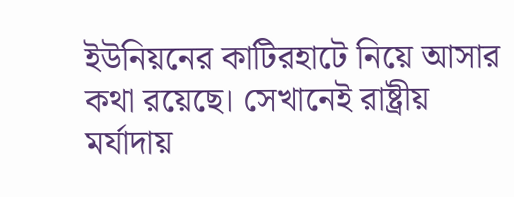ইউনিয়নের কাটিরহাটে নিয়ে আসার কথা রয়েছে। সেখানেই রাষ্ট্রীয় মর্যাদায়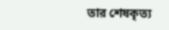তার শেষকৃত্য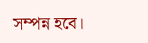সম্পন্ন হবে।